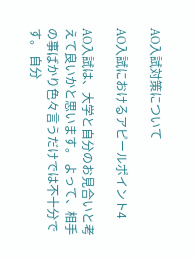AO入試対策について

AO入試におけるアピールポイント4

AO入試は、大学と自分のお見合いと考えて良いかと思います。 よって、相手の事ばかり色々言うだけでは不十分です。 自分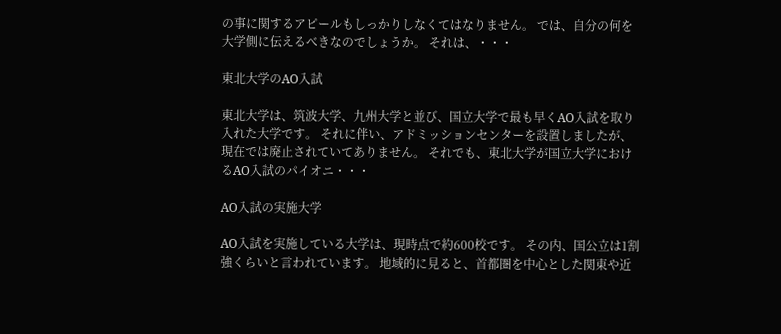の事に関するアピールもしっかりしなくてはなりません。 では、自分の何を大学側に伝えるべきなのでしょうか。 それは、・・・

東北大学のAO入試

東北大学は、筑波大学、九州大学と並び、国立大学で最も早くAO入試を取り入れた大学です。 それに伴い、アドミッションセンターを設置しましたが、現在では廃止されていてありません。 それでも、東北大学が国立大学におけるAO入試のパイオニ・・・

AO入試の実施大学

AO入試を実施している大学は、現時点で約600校です。 その内、国公立は1割強くらいと言われています。 地域的に見ると、首都圏を中心とした関東や近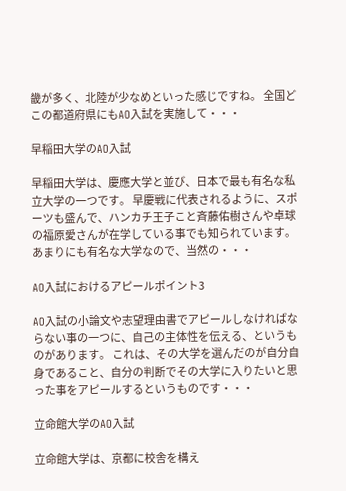畿が多く、北陸が少なめといった感じですね。 全国どこの都道府県にもAO入試を実施して・・・

早稲田大学のAO入試

早稲田大学は、慶應大学と並び、日本で最も有名な私立大学の一つです。 早慶戦に代表されるように、スポーツも盛んで、ハンカチ王子こと斉藤佑樹さんや卓球の福原愛さんが在学している事でも知られています。 あまりにも有名な大学なので、当然の・・・

AO入試におけるアピールポイント3

AO入試の小論文や志望理由書でアピールしなければならない事の一つに、自己の主体性を伝える、というものがあります。 これは、その大学を選んだのが自分自身であること、自分の判断でその大学に入りたいと思った事をアピールするというものです・・・

立命館大学のAO入試

立命館大学は、京都に校舎を構え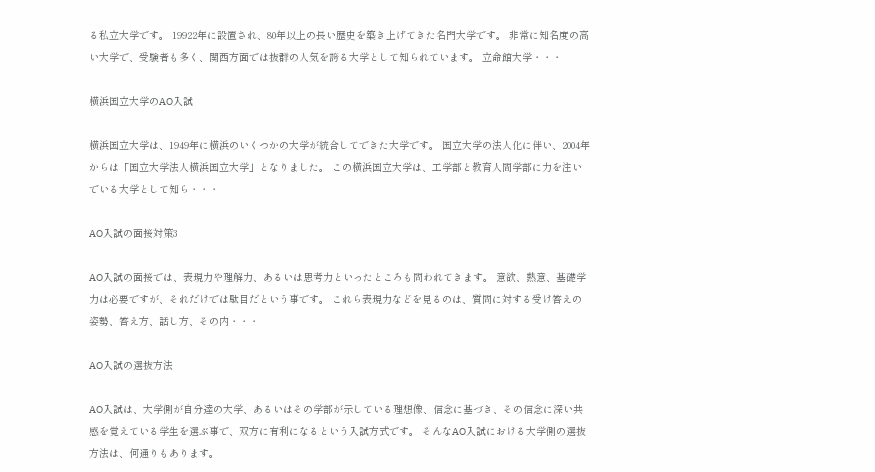る私立大学です。 19922年に設置され、80年以上の長い歴史を築き上げてきた名門大学です。 非常に知名度の高い大学で、受験者も多く、関西方面では抜群の人気を誇る大学として知られています。 立命館大学・・・

横浜国立大学のAO入試

横浜国立大学は、1949年に横浜のいくつかの大学が統合してできた大学です。 国立大学の法人化に伴い、2004年からは「国立大学法人横浜国立大学」となりました。 この横浜国立大学は、工学部と教育人間学部に力を注いでいる大学として知ら・・・

AO入試の面接対策3

AO入試の面接では、表現力や理解力、あるいは思考力といったところも問われてきます。 意欲、熱意、基礎学力は必要ですが、それだけでは駄目だという事です。 これら表現力などを見るのは、質問に対する受け答えの姿勢、答え方、話し方、その内・・・

AO入試の選抜方法

AO入試は、大学側が自分達の大学、あるいはその学部が示している理想像、信念に基づき、その信念に深い共感を覚えている学生を選ぶ事で、双方に有利になるという入試方式です。 そんなAO入試における大学側の選抜方法は、何通りもあります。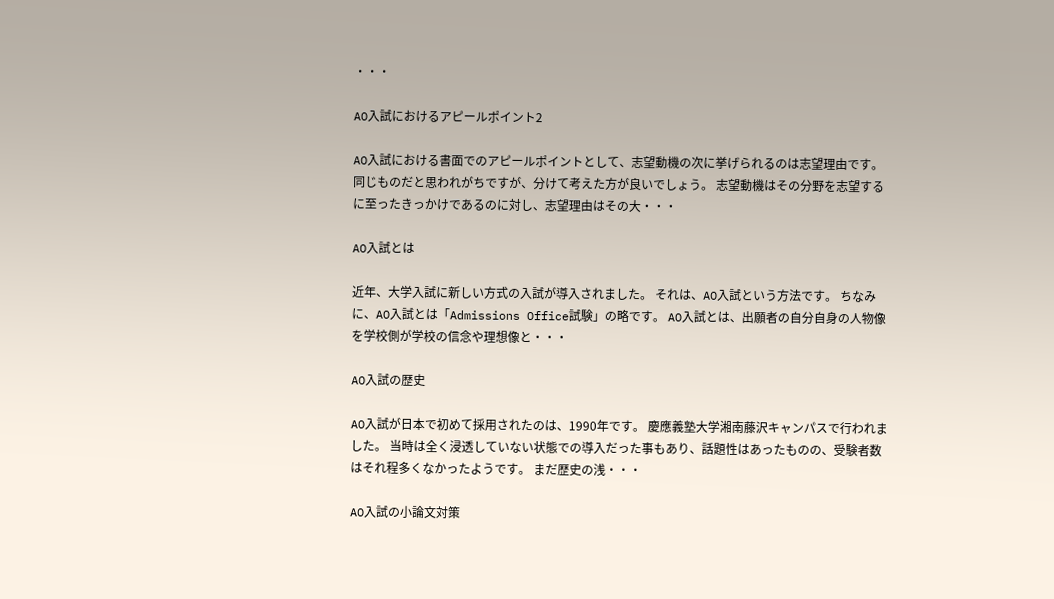・・・

AO入試におけるアピールポイント2

AO入試における書面でのアピールポイントとして、志望動機の次に挙げられるのは志望理由です。 同じものだと思われがちですが、分けて考えた方が良いでしょう。 志望動機はその分野を志望するに至ったきっかけであるのに対し、志望理由はその大・・・

AO入試とは

近年、大学入試に新しい方式の入試が導入されました。 それは、AO入試という方法です。 ちなみに、AO入試とは「Admissions Office試験」の略です。 AO入試とは、出願者の自分自身の人物像を学校側が学校の信念や理想像と・・・

AO入試の歴史

AO入試が日本で初めて採用されたのは、1990年です。 慶應義塾大学湘南藤沢キャンパスで行われました。 当時は全く浸透していない状態での導入だった事もあり、話題性はあったものの、受験者数はそれ程多くなかったようです。 まだ歴史の浅・・・

AO入試の小論文対策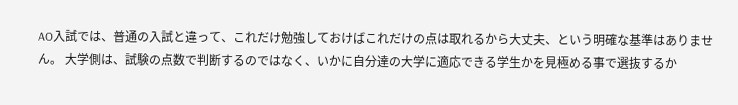AO入試では、普通の入試と違って、これだけ勉強しておけばこれだけの点は取れるから大丈夫、という明確な基準はありません。 大学側は、試験の点数で判断するのではなく、いかに自分達の大学に適応できる学生かを見極める事で選抜するか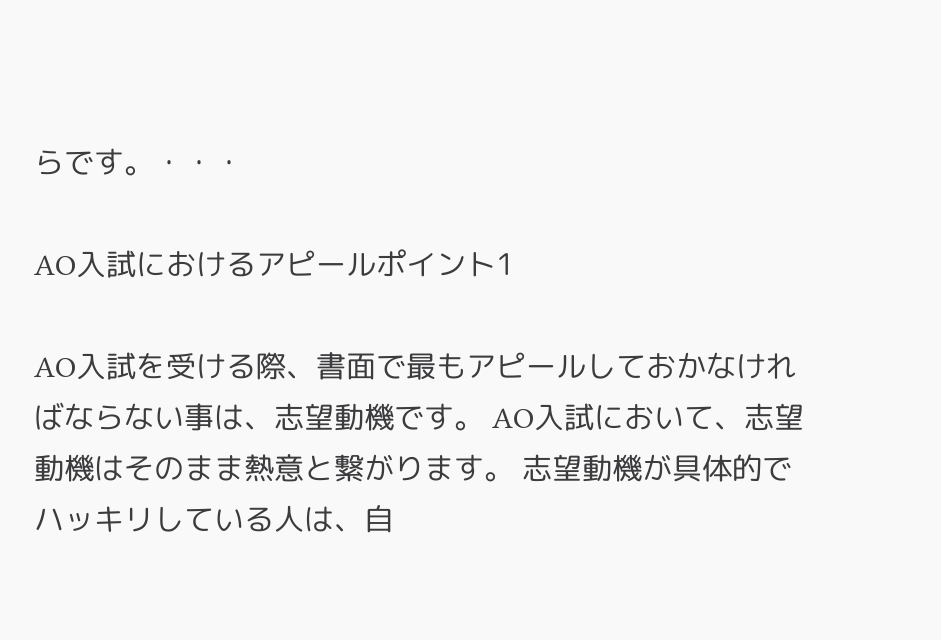らです。・・・

AO入試におけるアピールポイント1

AO入試を受ける際、書面で最もアピールしておかなければならない事は、志望動機です。 AO入試において、志望動機はそのまま熱意と繋がります。 志望動機が具体的でハッキリしている人は、自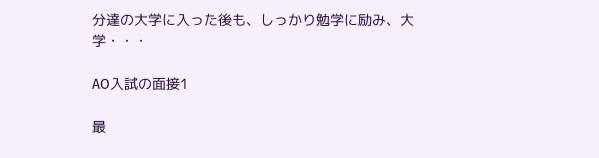分達の大学に入った後も、しっかり勉学に励み、大学・・・

AO入試の面接1

最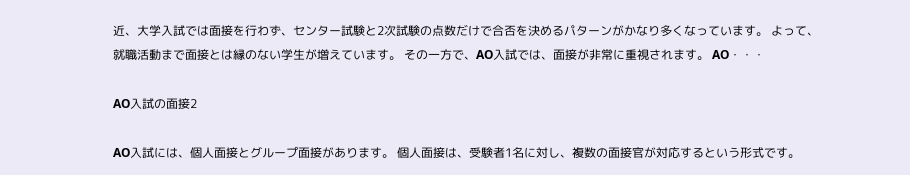近、大学入試では面接を行わず、センター試験と2次試験の点数だけで合否を決めるパターンがかなり多くなっています。 よって、就職活動まで面接とは縁のない学生が増えています。 その一方で、AO入試では、面接が非常に重視されます。 AO・・・

AO入試の面接2

AO入試には、個人面接とグループ面接があります。 個人面接は、受験者1名に対し、複数の面接官が対応するという形式です。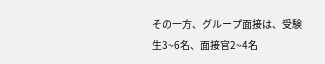その一方、グループ面接は、受験生3~6名、面接官2~4名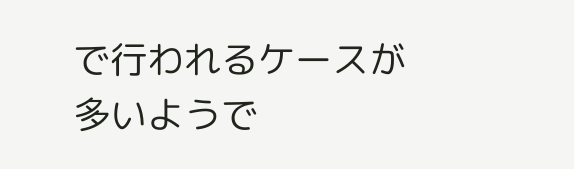で行われるケースが多いようで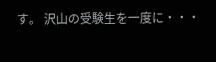す。 沢山の受験生を一度に・・・